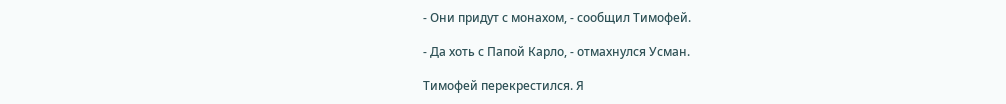- Они придут с монахом, - сообщил Тимофей.

- Да хоть с Папой Карло, - отмахнулся Усман.

Тимофей перекрестился. Я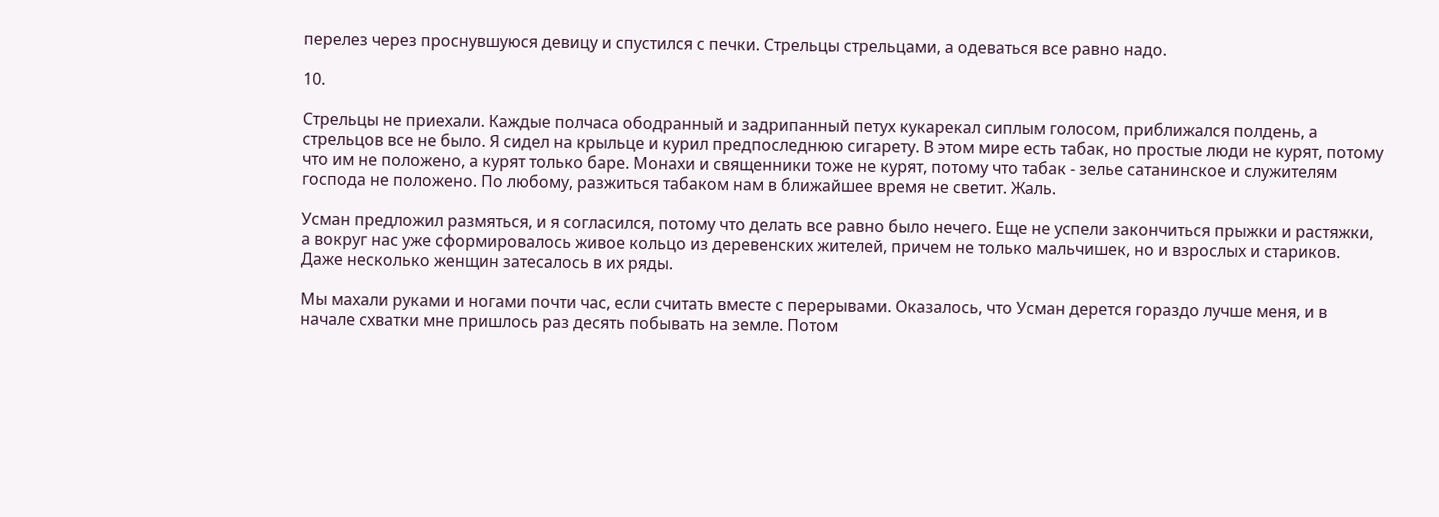перелез через проснувшуюся девицу и спустился с печки. Стрельцы стрельцами, а одеваться все равно надо.

10.

Стрельцы не приехали. Каждые полчаса ободранный и задрипанный петух кукарекал сиплым голосом, приближался полдень, а стрельцов все не было. Я сидел на крыльце и курил предпоследнюю сигарету. В этом мире есть табак, но простые люди не курят, потому что им не положено, а курят только баре. Монахи и священники тоже не курят, потому что табак - зелье сатанинское и служителям господа не положено. По любому, разжиться табаком нам в ближайшее время не светит. Жаль.

Усман предложил размяться, и я согласился, потому что делать все равно было нечего. Еще не успели закончиться прыжки и растяжки, а вокруг нас уже сформировалось живое кольцо из деревенских жителей, причем не только мальчишек, но и взрослых и стариков. Даже несколько женщин затесалось в их ряды.

Мы махали руками и ногами почти час, если считать вместе с перерывами. Оказалось, что Усман дерется гораздо лучше меня, и в начале схватки мне пришлось раз десять побывать на земле. Потом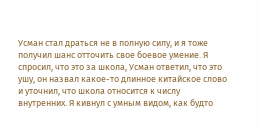Усман стал драться не в полную силу, и я тоже получил шанс отточить свое боевое умение. Я спросил, что это за школа, Усман ответил, что это ушу, он назвал какое-то длинное китайское слово и уточнил, что школа относится к числу внутренних. Я кивнул с умным видом, как будто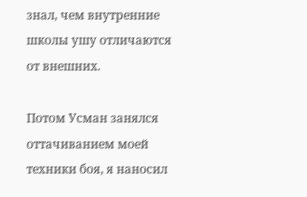знал, чем внутренние школы ушу отличаются от внешних.

Потом Усман занялся оттачиванием моей техники боя, я наносил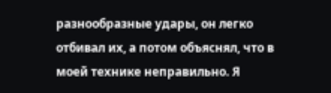разнообразные удары, он легко отбивал их, а потом объяснял, что в моей технике неправильно. Я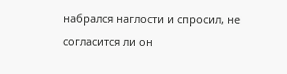набрался наглости и спросил, не согласится ли он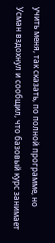учить меня, так сказать, по полной программе, но Усман вздохнул и сообщил, что базовый курс занимает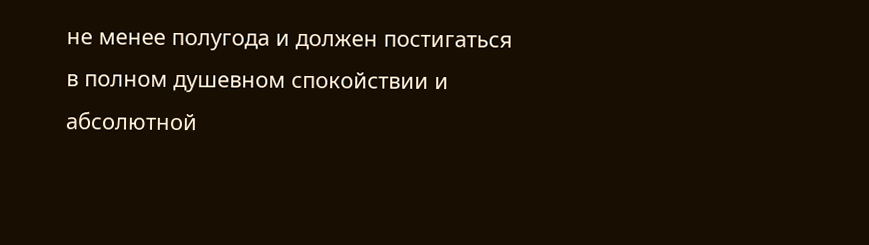не менее полугода и должен постигаться в полном душевном спокойствии и абсолютной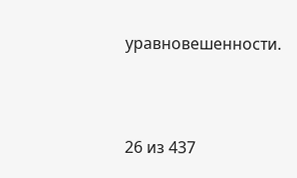уравновешенности.



26 из 437